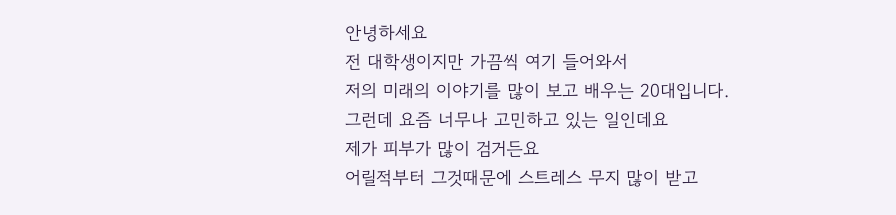안녕하세요
전 대학생이지만 가끔씩 여기 들어와서
저의 미래의 이야기를 많이 보고 배우는 20대입니다.
그런데 요즘 너무나 고민하고 있는 일인데요
제가 피부가 많이 검거든요
어릴적부터 그것때문에 스트레스 무지 많이 받고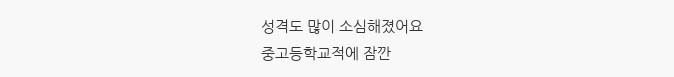성격도 많이 소심해졌어요
중고등학교적에 잠깐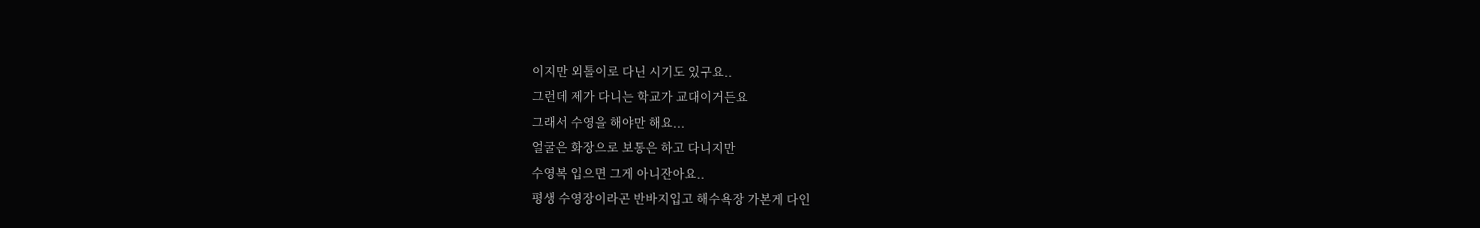이지만 외톨이로 다닌 시기도 있구요..
그런데 제가 다니는 학교가 교대이거든요
그래서 수영을 해야만 해요...
얼굴은 화장으로 보통은 하고 다니지만
수영복 입으면 그게 아니잔아요..
평생 수영장이라곤 반바지입고 해수욕장 가본게 다인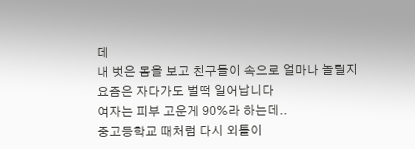데
내 벗은 몸을 보고 친구들이 속으로 얼마나 놀릴지
요즘은 자다가도 벌떡 일어납니다
여자는 피부 고운게 90%라 하는데..
중고등학교 때처럼 다시 외톨이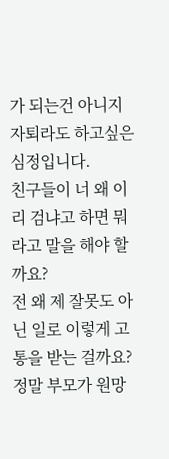가 되는건 아니지
자퇴라도 하고싶은 심정입니다.
친구들이 너 왜 이리 검냐고 하면 뭐라고 말을 해야 할까요?
전 왜 제 잘못도 아닌 일로 이렇게 고통을 받는 걸까요?
정말 부모가 원망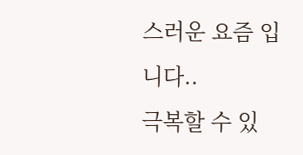스러운 요즘 입니다..
극복할 수 있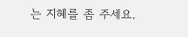는 지혜를 좀 주세요.